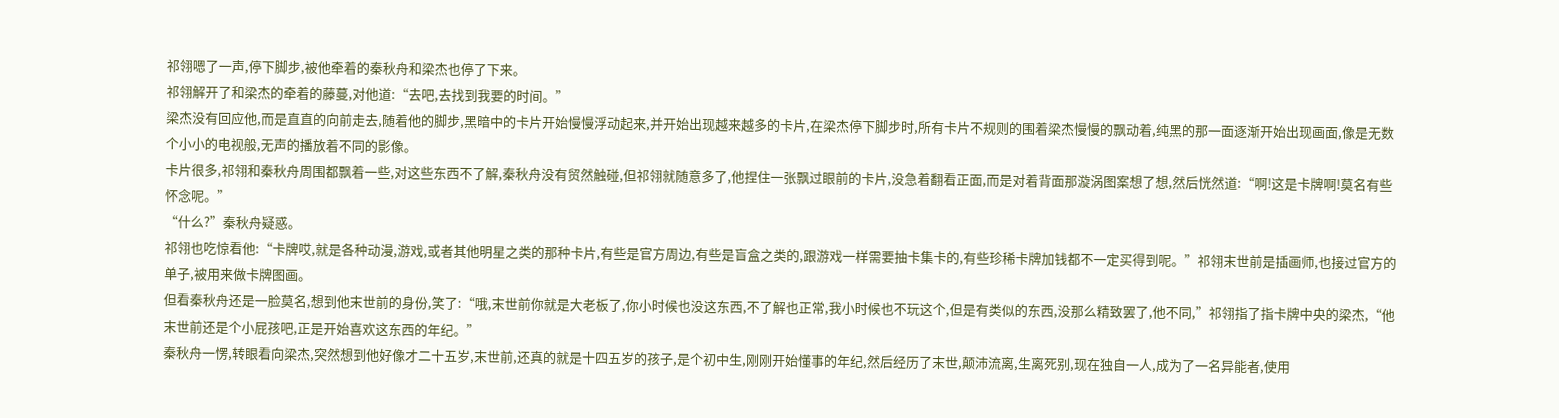祁翎嗯了一声,停下脚步,被他牵着的秦秋舟和梁杰也停了下来。
祁翎解开了和梁杰的牵着的藤蔓,对他道:“去吧,去找到我要的时间。”
梁杰没有回应他,而是直直的向前走去,随着他的脚步,黑暗中的卡片开始慢慢浮动起来,并开始出现越来越多的卡片,在梁杰停下脚步时,所有卡片不规则的围着梁杰慢慢的飘动着,纯黑的那一面逐渐开始出现画面,像是无数个小小的电视般,无声的播放着不同的影像。
卡片很多,祁翎和秦秋舟周围都飘着一些,对这些东西不了解,秦秋舟没有贸然触碰,但祁翎就随意多了,他捏住一张飘过眼前的卡片,没急着翻看正面,而是对着背面那漩涡图案想了想,然后恍然道:“啊!这是卡牌啊!莫名有些怀念呢。”
“什么?”秦秋舟疑惑。
祁翎也吃惊看他:“卡牌哎,就是各种动漫,游戏,或者其他明星之类的那种卡片,有些是官方周边,有些是盲盒之类的,跟游戏一样需要抽卡集卡的,有些珍稀卡牌加钱都不一定买得到呢。”祁翎末世前是插画师,也接过官方的单子,被用来做卡牌图画。
但看秦秋舟还是一脸莫名,想到他末世前的身份,笑了:“哦,末世前你就是大老板了,你小时候也没这东西,不了解也正常,我小时候也不玩这个,但是有类似的东西,没那么精致罢了,他不同,”祁翎指了指卡牌中央的梁杰,“他末世前还是个小屁孩吧,正是开始喜欢这东西的年纪。”
秦秋舟一愣,转眼看向梁杰,突然想到他好像才二十五岁,末世前,还真的就是十四五岁的孩子,是个初中生,刚刚开始懂事的年纪,然后经历了末世,颠沛流离,生离死别,现在独自一人,成为了一名异能者,使用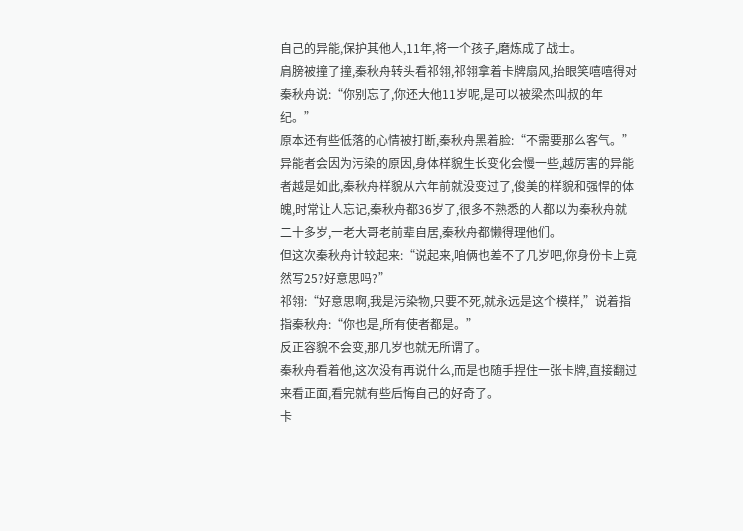自己的异能,保护其他人,11年,将一个孩子,磨炼成了战士。
肩膀被撞了撞,秦秋舟转头看祁翎,祁翎拿着卡牌扇风,抬眼笑嘻嘻得对秦秋舟说:“你别忘了,你还大他11岁呢,是可以被梁杰叫叔的年纪。”
原本还有些低落的心情被打断,秦秋舟黑着脸:“不需要那么客气。”异能者会因为污染的原因,身体样貌生长变化会慢一些,越厉害的异能者越是如此,秦秋舟样貌从六年前就没变过了,俊美的样貌和强悍的体魄,时常让人忘记,秦秋舟都36岁了,很多不熟悉的人都以为秦秋舟就二十多岁,一老大哥老前辈自居,秦秋舟都懒得理他们。
但这次秦秋舟计较起来:“说起来,咱俩也差不了几岁吧,你身份卡上竟然写25?好意思吗?”
祁翎:“好意思啊,我是污染物,只要不死,就永远是这个模样,”说着指指秦秋舟:“你也是,所有使者都是。”
反正容貌不会变,那几岁也就无所谓了。
秦秋舟看着他,这次没有再说什么,而是也随手捏住一张卡牌,直接翻过来看正面,看完就有些后悔自己的好奇了。
卡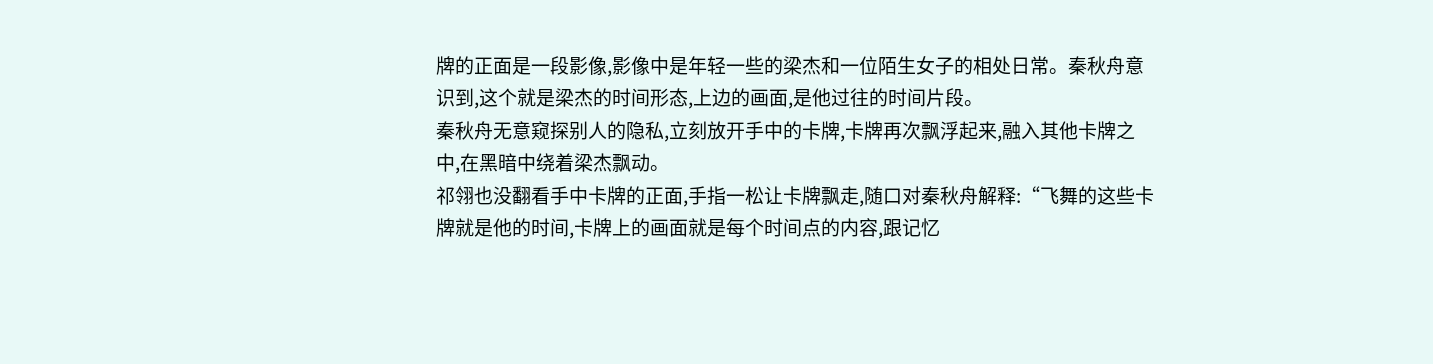牌的正面是一段影像,影像中是年轻一些的梁杰和一位陌生女子的相处日常。秦秋舟意识到,这个就是梁杰的时间形态,上边的画面,是他过往的时间片段。
秦秋舟无意窥探别人的隐私,立刻放开手中的卡牌,卡牌再次飘浮起来,融入其他卡牌之中,在黑暗中绕着梁杰飘动。
祁翎也没翻看手中卡牌的正面,手指一松让卡牌飘走,随口对秦秋舟解释:“飞舞的这些卡牌就是他的时间,卡牌上的画面就是每个时间点的内容,跟记忆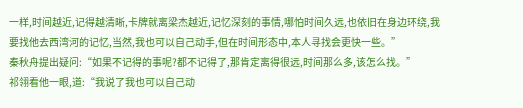一样,时间越近,记得越清晰,卡牌就离梁杰越近,记忆深刻的事情,哪怕时间久远,也依旧在身边环绕,我要找他去西湾河的记忆,当然,我也可以自己动手,但在时间形态中,本人寻找会更快一些。”
秦秋舟提出疑问:“如果不记得的事呢?都不记得了,那肯定离得很远,时间那么多,该怎么找。”
祁翎看他一眼,道:“我说了我也可以自己动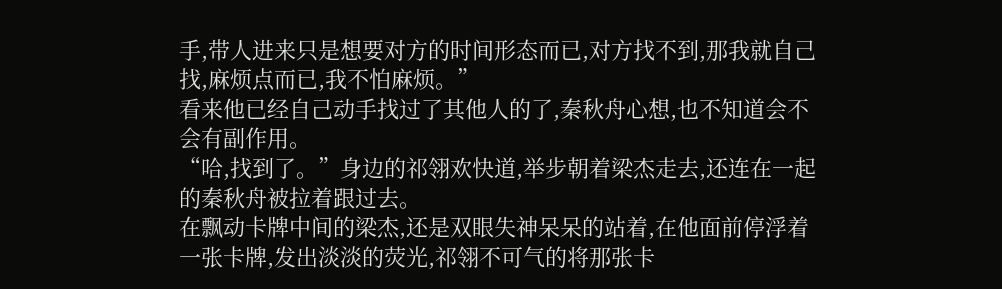手,带人进来只是想要对方的时间形态而已,对方找不到,那我就自己找,麻烦点而已,我不怕麻烦。”
看来他已经自己动手找过了其他人的了,秦秋舟心想,也不知道会不会有副作用。
“哈,找到了。”身边的祁翎欢快道,举步朝着梁杰走去,还连在一起的秦秋舟被拉着跟过去。
在飘动卡牌中间的梁杰,还是双眼失神呆呆的站着,在他面前停浮着一张卡牌,发出淡淡的荧光,祁翎不可气的将那张卡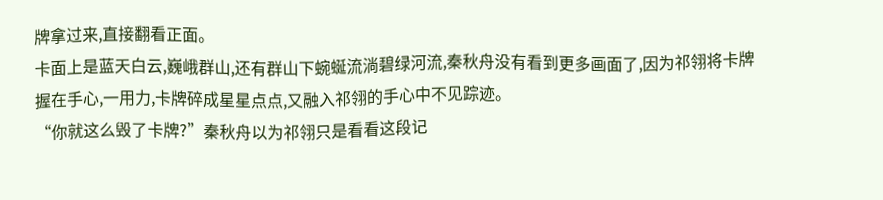牌拿过来,直接翻看正面。
卡面上是蓝天白云,巍峨群山,还有群山下蜿蜒流淌碧绿河流,秦秋舟没有看到更多画面了,因为祁翎将卡牌握在手心,一用力,卡牌碎成星星点点,又融入祁翎的手心中不见踪迹。
“你就这么毁了卡牌?”秦秋舟以为祁翎只是看看这段记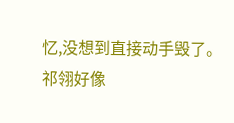忆,没想到直接动手毁了。
祁翎好像